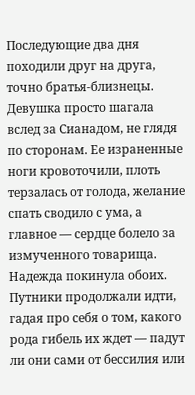Последующие два дня походили друг на друга, точно братья-близнецы. Девушка просто шагала вслед за Сианадом, не глядя по сторонам. Ее израненные ноги кровоточили, плоть терзалась от голода, желание спать сводило с ума, а главное — сердце болело за измученного товарища. Надежда покинула обоих. Путники продолжали идти, гадая про себя о том, какого рода гибель их ждет — падут ли они сами от бессилия или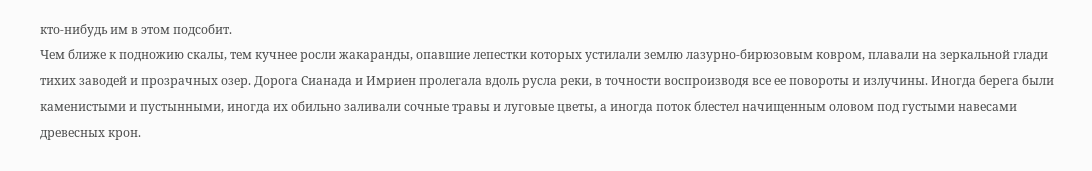кто-нибудь им в этом подсобит.
Чем ближе к подножию скалы, тем кучнее росли жакаранды, опавшие лепестки которых устилали землю лазурно-бирюзовым ковром, плавали на зеркальной глади тихих заводей и прозрачных озер. Дорога Сианада и Имриен пролегала вдоль русла реки, в точности воспроизводя все ее повороты и излучины. Иногда берега были каменистыми и пустынными, иногда их обильно заливали сочные травы и луговые цветы, а иногда поток блестел начищенным оловом под густыми навесами древесных крон.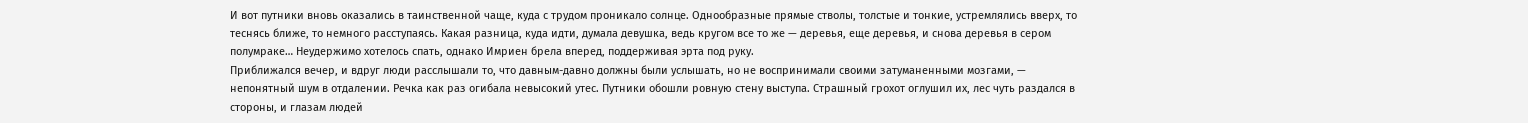И вот путники вновь оказались в таинственной чаще, куда с трудом проникало солнце. Однообразные прямые стволы, толстые и тонкие, устремлялись вверх, то теснясь ближе, то немного расступаясь. Какая разница, куда идти, думала девушка, ведь кругом все то же — деревья, еще деревья, и снова деревья в сером полумраке… Неудержимо хотелось спать, однако Имриен брела вперед, поддерживая эрта под руку.
Приближался вечер, и вдруг люди расслышали то, что давным-давно должны были услышать, но не воспринимали своими затуманенными мозгами, — непонятный шум в отдалении. Речка как раз огибала невысокий утес. Путники обошли ровную стену выступа. Страшный грохот оглушил их, лес чуть раздался в стороны, и глазам людей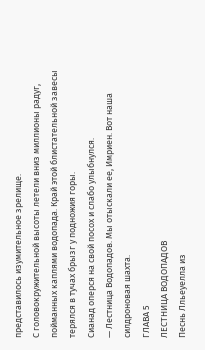представилось изумительное зрелище.
С головокружительной высоты летели вниз миллионы радуг, пойманных каплями водопада. Край этой блистательной завесы терялся в тучах брызг у подножия горы.
Сианад оперся на свой посох и слабо улыбнулся.
— Лестница Водопадов. Мы отыскали ее, Имриен. Вот наша силдроновая шахта.
ГЛАВА 5
ЛЕСТНИЦА ВОДОПАДОВ
Песнь Лльеуелла из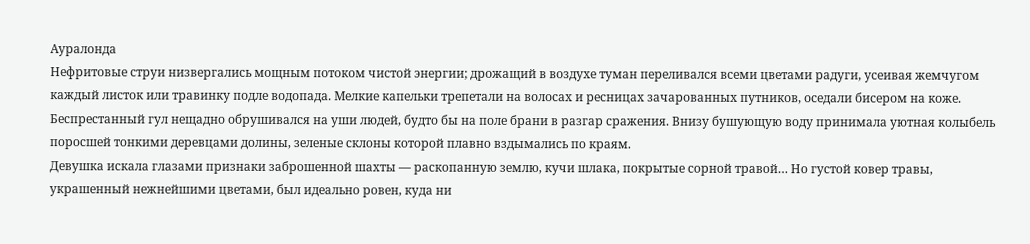Ауралонда
Нефритовые струи низвергались мощным потоком чистой энергии; дрожащий в воздухе туман переливался всеми цветами радуги, усеивая жемчугом каждый листок или травинку подле водопада. Мелкие капельки трепетали на волосах и ресницах зачарованных путников, оседали бисером на коже. Беспрестанный гул нещадно обрушивался на уши людей, будто бы на поле брани в разгар сражения. Внизу бушующую воду принимала уютная колыбель поросшей тонкими деревцами долины, зеленые склоны которой плавно вздымались по краям.
Девушка искала глазами признаки заброшенной шахты — раскопанную землю, кучи шлака, покрытые сорной травой… Но густой ковер травы, украшенный нежнейшими цветами, был идеально ровен, куда ни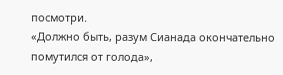посмотри.
«Должно быть, разум Сианада окончательно помутился от голода»,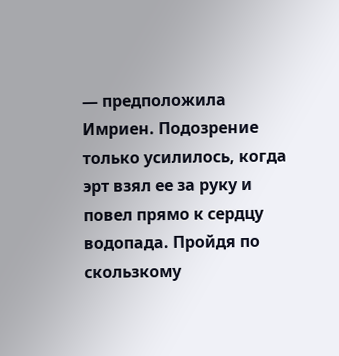— предположила Имриен. Подозрение только усилилось, когда эрт взял ее за руку и повел прямо к сердцу водопада. Пройдя по скользкому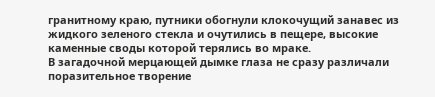гранитному краю, путники обогнули клокочущий занавес из жидкого зеленого стекла и очутились в пещере, высокие каменные своды которой терялись во мраке.
В загадочной мерцающей дымке глаза не сразу различали поразительное творение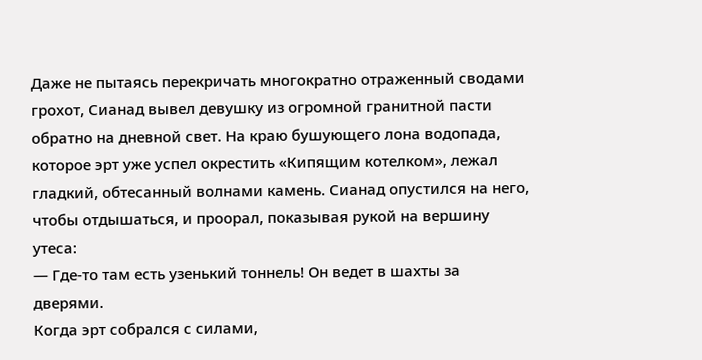Даже не пытаясь перекричать многократно отраженный сводами грохот, Сианад вывел девушку из огромной гранитной пасти обратно на дневной свет. На краю бушующего лона водопада, которое эрт уже успел окрестить «Кипящим котелком», лежал гладкий, обтесанный волнами камень. Сианад опустился на него, чтобы отдышаться, и проорал, показывая рукой на вершину утеса:
— Где-то там есть узенький тоннель! Он ведет в шахты за дверями.
Когда эрт собрался с силами,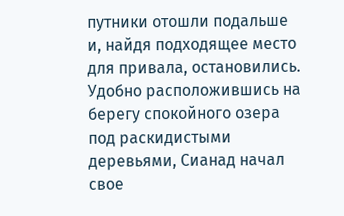путники отошли подальше и, найдя подходящее место для привала, остановились. Удобно расположившись на берегу спокойного озера под раскидистыми деревьями, Сианад начал свое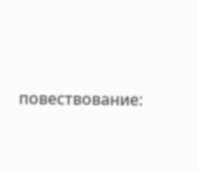повествование: